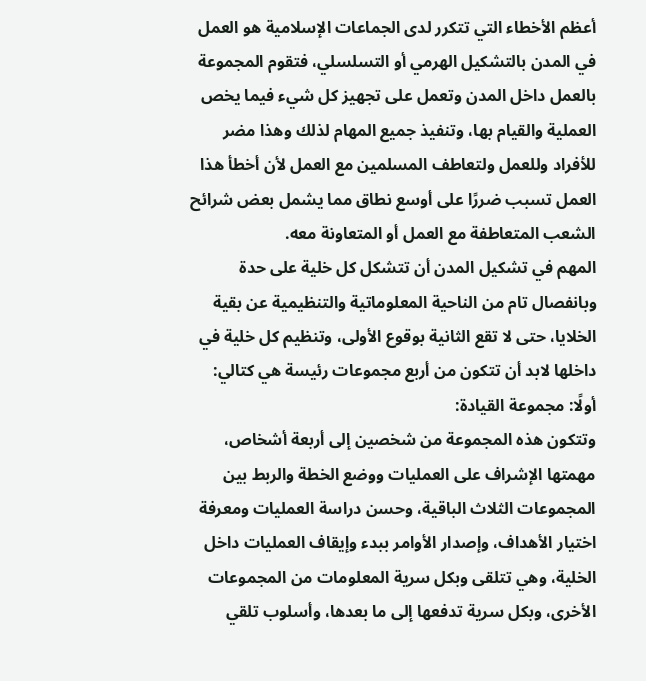أعظم الأخطاء التي تتكرر لدى الجماعات الإسلامية هو العمل في المدن بالتشكيل الهرمي أو التسلسلي، فتقوم المجموعة بالعمل داخل المدن وتعمل على تجهيز كل شيء فيما يخص العملية والقيام بها، وتنفيذ جميع المهام لذلك وهذا مضر للأفراد وللعمل ولتعاطف المسلمين مع العمل لأن أخطأ هذا العمل تسبب ضررًا على أوسع نطاق مما يشمل بعض شرائح الشعب المتعاطفة مع العمل أو المتعاونة معه.
المهم في تشكيل المدن أن تتشكل كل خلية على حدة وبانفصال تام من الناحية المعلوماتية والتنظيمية عن بقية الخلايا، حتى لا تقع الثانية بوقوع الأولى، وتنظيم كل خلية في داخلها لابد أن تتكون من أربع مجموعات رئيسة هي كتالي:
أولًا: مجموعة القيادة:
وتتكون هذه المجموعة من شخصين إلى أربعة أشخاص، مهمتها الإشراف على العمليات ووضع الخطة والربط بين المجموعات الثلاث الباقية، وحسن دراسة العمليات ومعرفة اختيار الأهداف، وإصدار الأوامر ببدء وإيقاف العمليات داخل الخلية، وهي تتلقى وبكل سرية المعلومات من المجموعات الأخرى، وبكل سرية تدفعها إلى ما بعدها، وأسلوب تلقي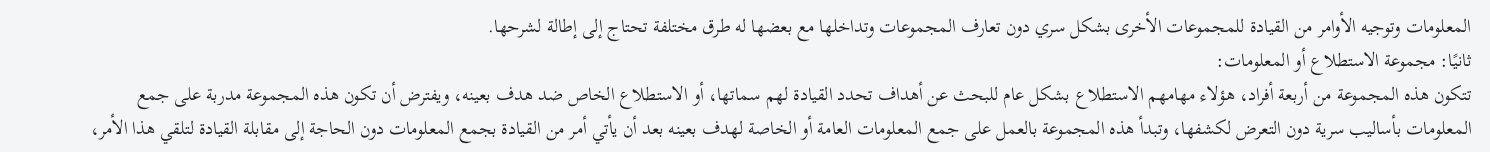المعلومات وتوجيه الأوامر من القيادة للمجموعات الأخرى بشكل سري دون تعارف المجموعات وتداخلها مع بعضها له طرق مختلفة تحتاج إلى إطالة لشرحها.
ثانيًا: مجموعة الاستطلاع أو المعلومات:
تتكون هذه المجموعة من أربعة أفراد، هؤلاء مهامهم الاستطلاع بشكل عام للبحث عن أهداف تحدد القيادة لهم سماتها، أو الاستطلاع الخاص ضد هدف بعينه، ويفترض أن تكون هذه المجموعة مدربة على جمع المعلومات بأساليب سرية دون التعرض لكشفها، وتبدأ هذه المجموعة بالعمل على جمع المعلومات العامة أو الخاصة لهدف بعينه بعد أن يأتي أمر من القيادة بجمع المعلومات دون الحاجة إلى مقابلة القيادة لتلقي هذا الأمر،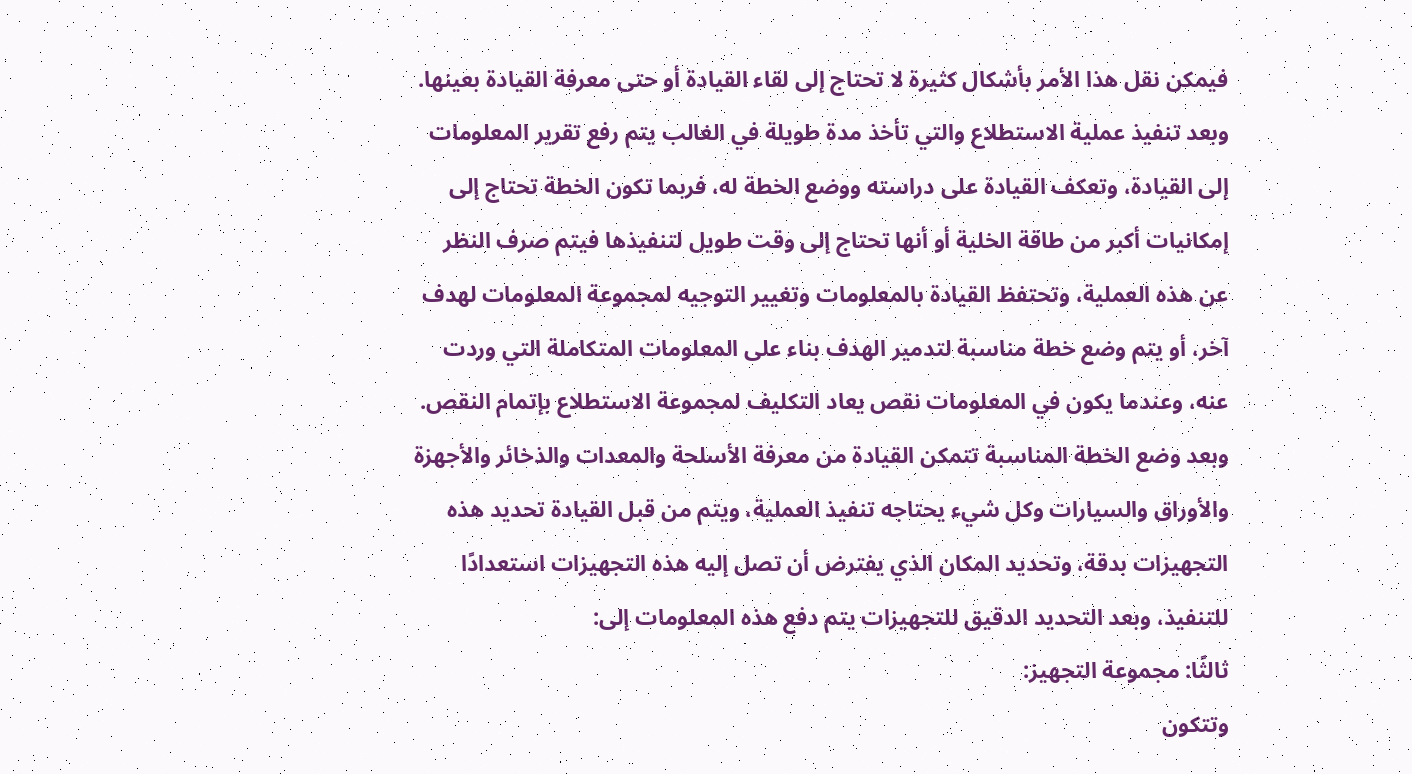فيمكن نقل هذا الأمر بأشكال كثيرة لا تحتاج إلى لقاء القيادة أو حتى معرفة القيادة بعينها.
وبعد تنفيذ عملية الاستطلاع والتي تأخذ مدة طويلة في الغالب يتم رفع تقرير المعلومات إلى القيادة، وتعكف القيادة على دراسته ووضع الخطة له، فربما تكون الخطة تحتاج إلى إمكانيات أكبر من طاقة الخلية أو أنها تحتاج إلى وقت طويل لتنفيذها فيتم صرف النظر عن هذه العملية، وتحتفظ القيادة بالمعلومات وتغيير التوجيه لمجموعة المعلومات لهدف آخر، أو يتم وضع خطة مناسبة لتدمير الهدف بناء على المعلومات المتكاملة التي وردت عنه، وعندما يكون في المعلومات نقص يعاد التكليف لمجموعة الاستطلاع بإتمام النقص.
وبعد وضع الخطة المناسبة تتمكن القيادة من معرفة الأسلحة والمعدات والذخائر والأجهزة والأوراق والسيارات وكل شيء يحتاجه تنفيذ العملية، ويتم من قبل القيادة تحديد هذه التجهيزات بدقة، وتحديد المكان الذي يفترض أن تصل إليه هذه التجهيزات استعدادًا للتنفيذ، وبعد التحديد الدقيق للتجهيزات يتم دفع هذه المعلومات إلى:
ثالثًا: مجموعة التجهيز:
وتتكون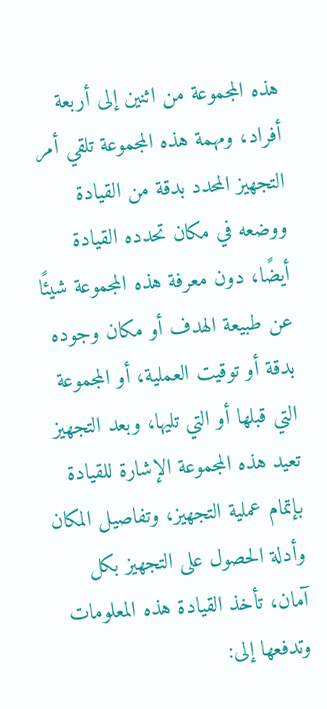هذه المجموعة من اثنين إلى أربعة أفراد، ومهمة هذه المجموعة تلقي أمر التجهيز المحدد بدقة من القيادة ووضعه في مكان تحدده القيادة أيضًا، دون معرفة هذه المجموعة شيئًا عن طبيعة الهدف أو مكان وجوده بدقة أو توقيت العملية، أو المجموعة التي قبلها أو التي تليها، وبعد التجهيز تعيد هذه المجموعة الإشارة للقيادة بإتمام عملية التجهيز، وتفاصيل المكان وأدلة الحصول على التجهيز بكل آمان، تأخذ القيادة هذه المعلومات وتدفعها إلى: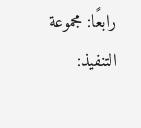رابعًا: مجموعة التنفيذ: